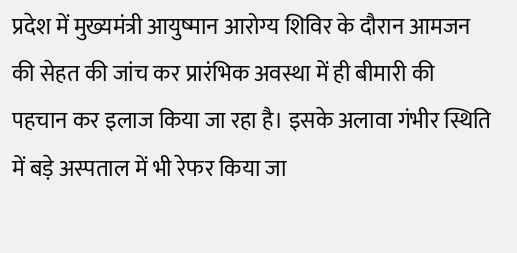प्रदेश में मुख्यमंत्री आयुष्मान आरोग्य शिविर के दौरान आमजन की सेहत की जांच कर प्रारंभिक अवस्था में ही बीमारी की पहचान कर इलाज किया जा रहा है। इसके अलावा गंभीर स्थिति में बड़े अस्पताल में भी रेफर किया जा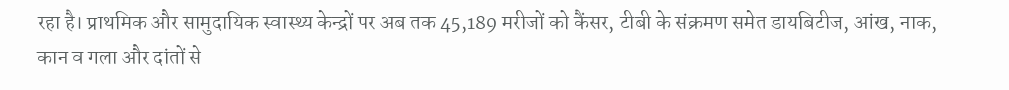रहा है। प्राथमिक और सामुदायिक स्वास्थ्य केन्द्रों पर अब तक 45,189 मरीजों को कैंसर, टीबी के संक्रमण समेत डायबिटीज, आंख, नाक, कान व गला और दांतों से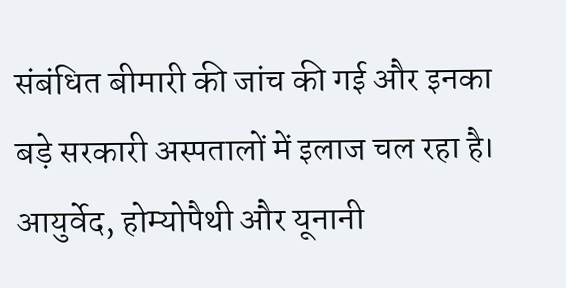संबंधित बीमारी की जांच की गई और इनका बड़े सरकारी अस्पतालों में इलाज चल रहा है। आयुर्वेद, होम्योपैथी और यूनानी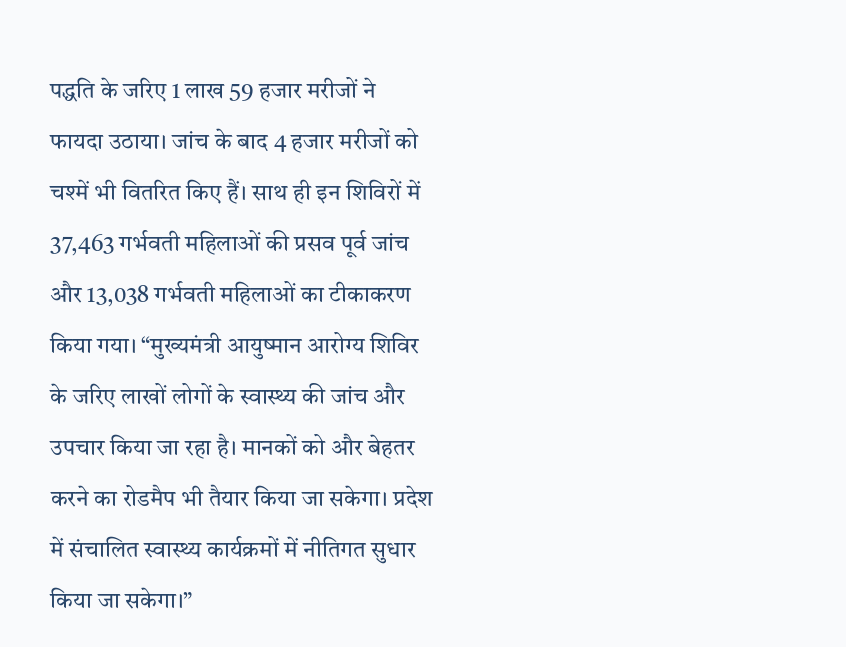पद्धति के जरिए 1 लाख 59 हजार मरीजों ने फायदा उठाया। जांच के बाद 4 हजार मरीजों को चश्में भी वितरित किए हैं। साथ ही इन शिविरों में 37,463 गर्भवती महिलाओं की प्रसव पूर्व जांच और 13,038 गर्भवती महिलाओं का टीकाकरण किया गया। “मुख्यमंत्री आयुष्मान आरोग्य शिविर के जरिए लाखों लोगों के स्वास्थ्य की जांच और उपचार किया जा रहा है। मानकों को और बेहतर करने का रोडमैप भी तैयार किया जा सकेगा। प्रदेश में संचालित स्वास्थ्य कार्यक्रमों में नीतिगत सुधार किया जा सकेगा।”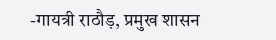-गायत्री राठौड़, प्रमुख शासन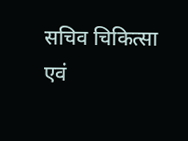सचिव चिकित्सा एवं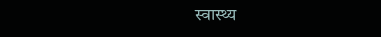स्वास्थ्य